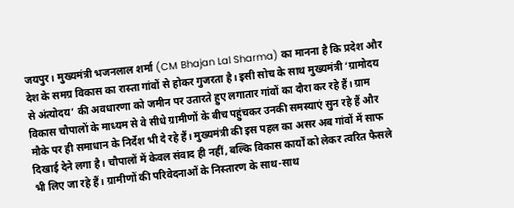जयपुर। मुख्यमंत्री भजनलाल शर्मा (CM Bhajan Lal Sharma) का मानना है कि प्रदेश और देश के समग्र विकास का रास्ता गांवों से होकर गुजरता है। इसी सोच के साथ मुख्यमंत्री ‘ग्रामोदय से अंत्योदय’ की अवधारणा को जमीन पर उतारते हुए लगातार गांवों का दौरा कर रहे हैं। ग्राम विकास चौपालों के माध्यम से वे सीधे ग्रामीणों के बीच पहुंचकर उनकी समस्याएं सुन रहे हैं और मौके पर ही समाधान के निर्देश भी दे रहे हैं। मुख्यमंत्री की इस पहल का असर अब गांवों में साफ दिखाई देने लगा है। चौपालों में केवल संवाद ही नहीं, बल्कि विकास कार्यों को लेकर त्वरित फैसले भी लिए जा रहे हैं। ग्रामीणों की परिवेदनाओं के निस्तारण के साथ-साथ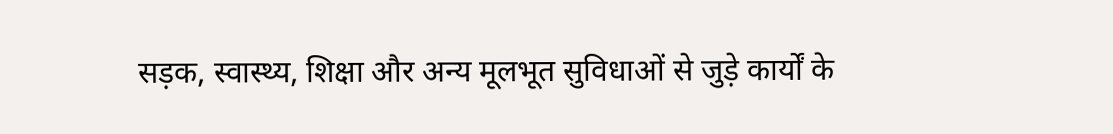सड़क, स्वास्थ्य, शिक्षा और अन्य मूलभूत सुविधाओं से जुड़े कार्यों के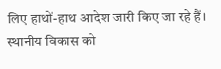लिए हाथों-हाथ आदेश जारी किए जा रहे हैं।
स्थानीय विकास को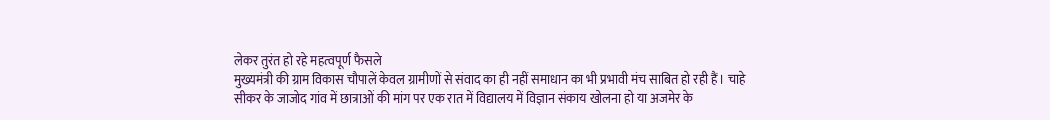लेकर तुरंत हो रहे महत्वपूर्ण फैसले
मुख्यमंत्री की ग्राम विकास चौपालें केवल ग्रामीणों से संवाद का ही नहीं समाधान का भी प्रभावी मंच साबित हो रही हैं। चाहे सीकर के जाजोद गांव में छात्राओं की मांग पर एक रात में विद्यालय में विज्ञान संकाय खोलना हो या अजमेर के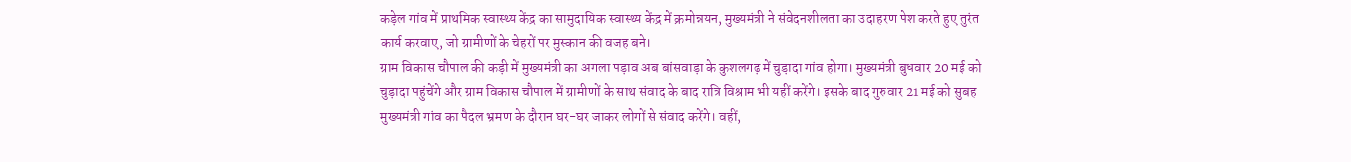कड़ेल गांव में प्राथमिक स्वास्थ्य केंद्र का सामुदायिक स्वास्थ्य केंद्र में क्रमोन्नयन, मुख्यमंत्री ने संवेदनशीलता का उदाहरण पेश करते हुए तुरंत कार्य करवाए, जो ग्रामीणों के चेहरों पर मुस्कान की वजह बने।
ग्राम विकास चौपाल की कड़ी में मुख्यमंत्री का अगला पड़ाव अब बांसवाड़ा के कुशलगढ़ में चुड़ादा गांव होगा। मुख्यमंत्री बुधवार 20 मई को चुड़ादा पहुंचेंगे और ग्राम विकास चौपाल में ग्रामीणों के साथ संवाद के बाद रात्रि विश्राम भी यहीं करेंगे। इसके बाद गुरुवार 21 मई को सुबह मुख्यमंत्री गांव का पैदल भ्रमण के दौरान घर-घर जाकर लोगों से संवाद करेंगे। वहीं,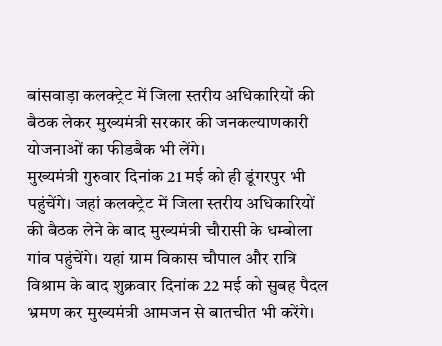बांसवाड़ा कलक्ट्रेट में जिला स्तरीय अधिकारियों की बैठक लेकर मुख्यमंत्री सरकार की जनकल्याणकारी योजनाओं का फीडबैक भी लेंगे।
मुख्यमंत्री गुरुवार दिनांक 21 मई को ही डूंगरपुर भी पहुंचेंगे। जहां कलक्ट्रेट में जिला स्तरीय अधिकारियों की बैठक लेने के बाद मुख्यमंत्री चौरासी के धम्बोला गांव पहुंचेंगे। यहां ग्राम विकास चौपाल और रात्रि विश्राम के बाद शुक्रवार दिनांक 22 मई को सुबह पैदल भ्रमण कर मुख्यमंत्री आमजन से बातचीत भी करेंगे।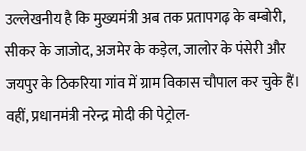उल्लेखनीय है कि मुख्यमंत्री अब तक प्रतापगढ़ के बम्बोरी, सीकर के जाजोद, अजमेर के कड़ेल, जालोर के पंसेरी और जयपुर के ठिकरिया गांव में ग्राम विकास चौपाल कर चुके हैं। वहीं, प्रधानमंत्री नरेन्द्र मोदी की पेट्रोल-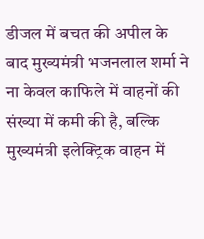डीजल में बचत की अपील के बाद मुख्यमंत्री भजनलाल शर्मा ने ना केवल काफिले में वाहनों की संख्या में कमी की है, बल्कि मुख्यमंत्री इलेक्ट्रिक वाहन में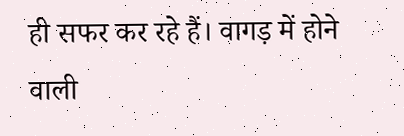ही सफर कर रहे हैं। वागड़ में होने वाली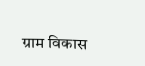ग्राम विकास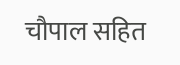चौपाल सहित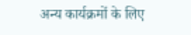अन्य कार्यक्रमों के लिए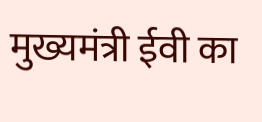मुख्यमंत्री ईवी का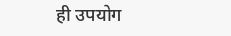ही उपयोग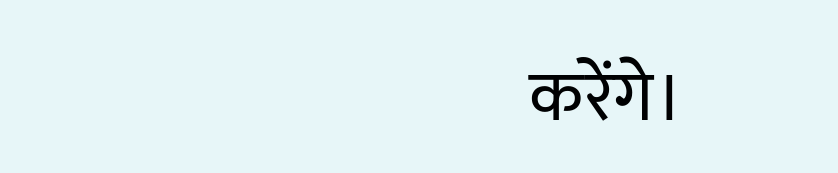करेंगे।